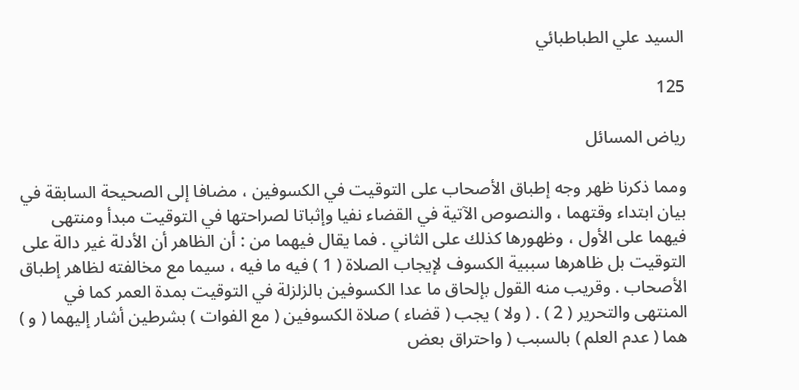السيد علي الطباطبائي

125

رياض المسائل

ومما ذكرنا ظهر وجه إطباق الأصحاب على التوقيت في الكسوفين ، مضافا إلى الصحيحة السابقة في بيان ابتداء وقتهما ، والنصوص الآتية في القضاء نفيا وإثباتا لصراحتها في التوقيت مبدأ ومنتهى فيهما على الأول ، وظهورها كذلك على الثاني . فما يقال فيهما من : أن الظاهر أن الأدلة غير دالة على التوقيت بل ظاهرها سببية الكسوف لإيجاب الصلاة ( 1 ) فيه ما فيه ، سيما مع مخالفته لظاهر إطباق الأصحاب . وقريب منه القول بإلحاق ما عدا الكسوفين بالزلزلة في التوقيت بمدة العمر كما في المنتهى والتحرير ( 2 ) . ( ولا ) يجب ( قضاء ) صلاة الكسوفين ( مع الفوات ) بشرطين أشار إليهما ( و ) هما ( عدم العلم ) بالسبب ( واحتراق بعض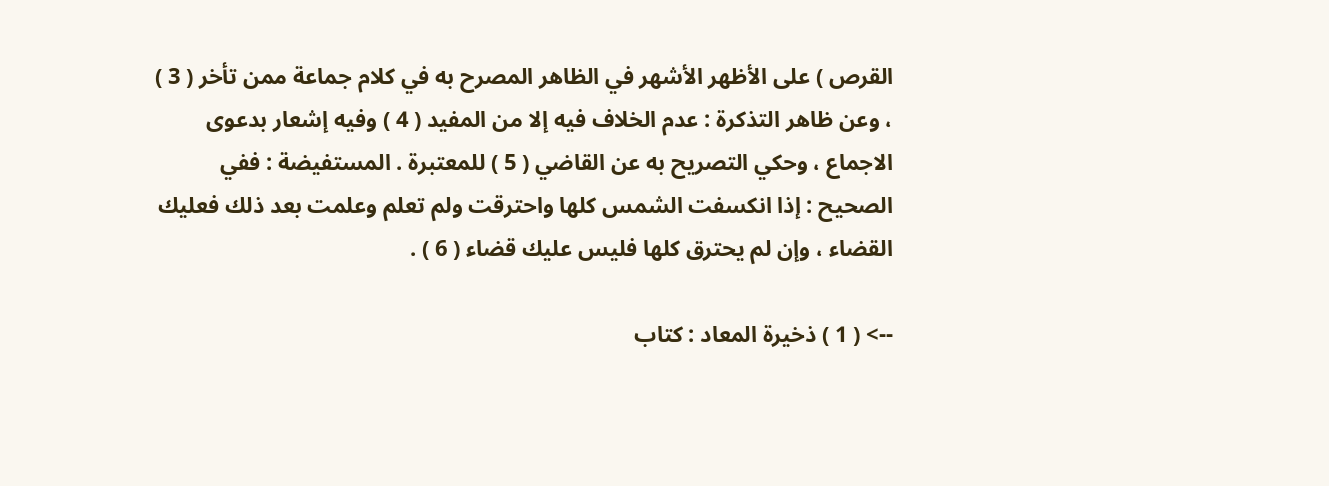القرص ) على الأظهر الأشهر في الظاهر المصرح به في كلام جماعة ممن تأخر ( 3 ) ، وعن ظاهر التذكرة : عدم الخلاف فيه إلا من المفيد ( 4 ) وفيه إشعار بدعوى الاجماع ، وحكي التصريح به عن القاضي ( 5 ) للمعتبرة . المستفيضة : ففي الصحيح : إذا انكسفت الشمس كلها واحترقت ولم تعلم وعلمت بعد ذلك فعليك القضاء ، وإن لم يحترق كلها فليس عليك قضاء ( 6 ) .

--> ( 1 ) ذخيرة المعاد : كتاب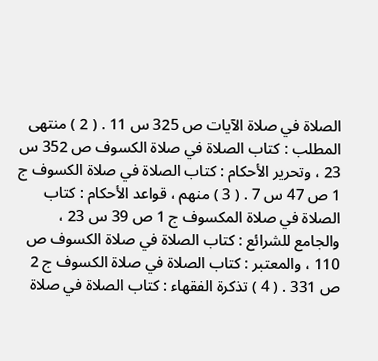الصلاة في صلاة الآيات ص 325 س 11 . ( 2 ) منتهى المطلب : كتاب الصلاة في صلاة الكسوف ص 352 س 23 ، وتحرير الأحكام : كتاب الصلاة في صلاة الكسوف ج 1 ص 47 س 7 . ( 3 ) منهم ، قواعد الأحكام : كتاب الصلاة في صلاة المكسوف ج 1 ص 39 س 23 ، والجامع للشرائع : كتاب الصلاة في صلاة الكسوف ص 110 ، والمعتبر : كتاب الصلاة في صلاة الكسوف ج 2 ص 331 . ( 4 ) تذكرة الفقهاء : كتاب الصلاة في صلاة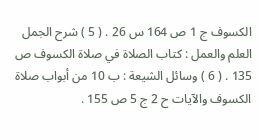الكسوف ج 1 ص 164 س 26 . ( 5 ) شرح الجمل العلم والعمل : كتاب الصلاة في صلاة الكسوف ص 135 . ( 6 ) وسائل الشيعة : ب 10 من أبواب صلاة الكسوف والآيات ح 2 ج 5 ص 155 .